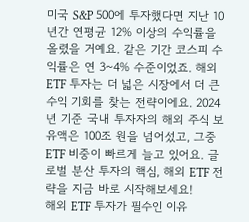미국 S&P 500에 투자했다면 지난 10년간 연평균 12% 이상의 수익률을 올렸을 거예요. 같은 기간 코스피 수익률은 연 3~4% 수준이었죠. 해외 ETF 투자는 더 넓은 시장에서 더 큰 수익 기회를 찾는 전략이에요. 2024년 기준 국내 투자자의 해외 주식 보유액은 100조 원을 넘어섰고, 그중 ETF 비중이 빠르게 늘고 있어요. 글로벌 분산 투자의 핵심, 해외 ETF 전략을 지금 바로 시작해보세요!
해외 ETF 투자가 필수인 이유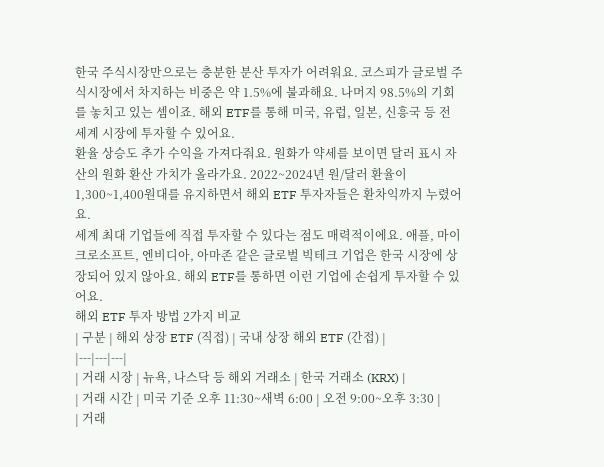한국 주식시장만으로는 충분한 분산 투자가 어려워요. 코스피가 글로벌 주식시장에서 차지하는 비중은 약 1.5%에 불과해요. 나머지 98.5%의 기회를 놓치고 있는 셈이죠. 해외 ETF를 통해 미국, 유럽, 일본, 신흥국 등 전 세계 시장에 투자할 수 있어요.
환율 상승도 추가 수익을 가져다줘요. 원화가 약세를 보이면 달러 표시 자산의 원화 환산 가치가 올라가요. 2022~2024년 원/달러 환율이 1,300~1,400원대를 유지하면서 해외 ETF 투자자들은 환차익까지 누렸어요.
세계 최대 기업들에 직접 투자할 수 있다는 점도 매력적이에요. 애플, 마이크로소프트, 엔비디아, 아마존 같은 글로벌 빅테크 기업은 한국 시장에 상장되어 있지 않아요. 해외 ETF를 통하면 이런 기업에 손쉽게 투자할 수 있어요.
해외 ETF 투자 방법 2가지 비교
| 구분 | 해외 상장 ETF (직접) | 국내 상장 해외 ETF (간접) |
|---|---|---|
| 거래 시장 | 뉴욕, 나스닥 등 해외 거래소 | 한국 거래소 (KRX) |
| 거래 시간 | 미국 기준 오후 11:30~새벽 6:00 | 오전 9:00~오후 3:30 |
| 거래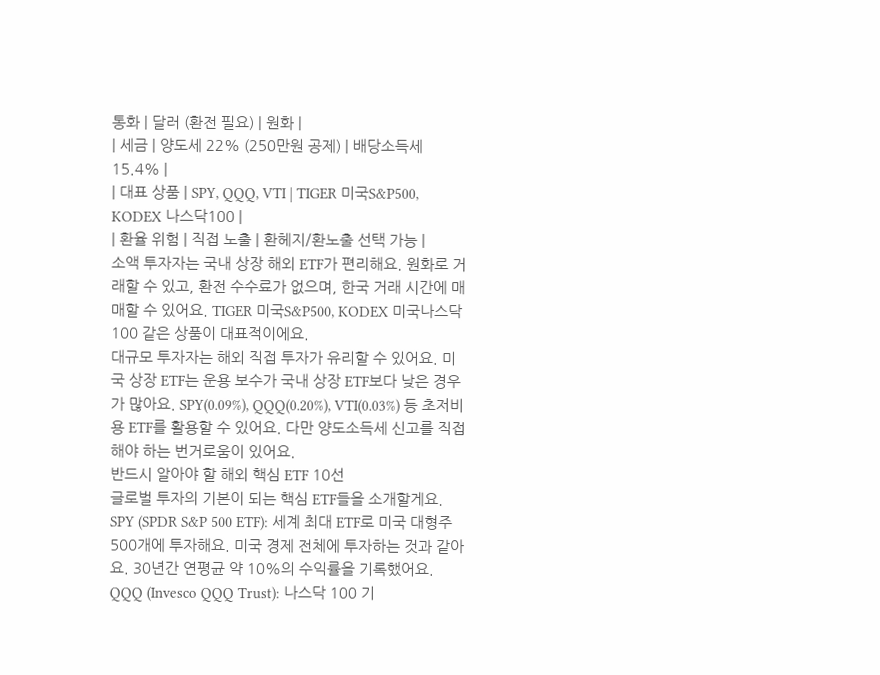통화 | 달러 (환전 필요) | 원화 |
| 세금 | 양도세 22% (250만원 공제) | 배당소득세 15.4% |
| 대표 상품 | SPY, QQQ, VTI | TIGER 미국S&P500, KODEX 나스닥100 |
| 환율 위험 | 직접 노출 | 환헤지/환노출 선택 가능 |
소액 투자자는 국내 상장 해외 ETF가 편리해요. 원화로 거래할 수 있고, 환전 수수료가 없으며, 한국 거래 시간에 매매할 수 있어요. TIGER 미국S&P500, KODEX 미국나스닥100 같은 상품이 대표적이에요.
대규모 투자자는 해외 직접 투자가 유리할 수 있어요. 미국 상장 ETF는 운용 보수가 국내 상장 ETF보다 낮은 경우가 많아요. SPY(0.09%), QQQ(0.20%), VTI(0.03%) 등 초저비용 ETF를 활용할 수 있어요. 다만 양도소득세 신고를 직접 해야 하는 번거로움이 있어요.
반드시 알아야 할 해외 핵심 ETF 10선
글로벌 투자의 기본이 되는 핵심 ETF들을 소개할게요.
SPY (SPDR S&P 500 ETF): 세계 최대 ETF로 미국 대형주 500개에 투자해요. 미국 경제 전체에 투자하는 것과 같아요. 30년간 연평균 약 10%의 수익률을 기록했어요.
QQQ (Invesco QQQ Trust): 나스닥 100 기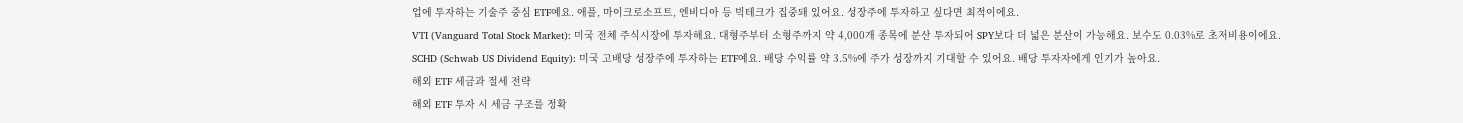업에 투자하는 기술주 중심 ETF예요. 애플, 마이크로소프트, 엔비디아 등 빅테크가 집중돼 있어요. 성장주에 투자하고 싶다면 최적이에요.
VTI (Vanguard Total Stock Market): 미국 전체 주식시장에 투자해요. 대형주부터 소형주까지 약 4,000개 종목에 분산 투자되어 SPY보다 더 넓은 분산이 가능해요. 보수도 0.03%로 초저비용이에요.
SCHD (Schwab US Dividend Equity): 미국 고배당 성장주에 투자하는 ETF예요. 배당 수익률 약 3.5%에 주가 성장까지 기대할 수 있어요. 배당 투자자에게 인기가 높아요.
해외 ETF 세금과 절세 전략
해외 ETF 투자 시 세금 구조를 정확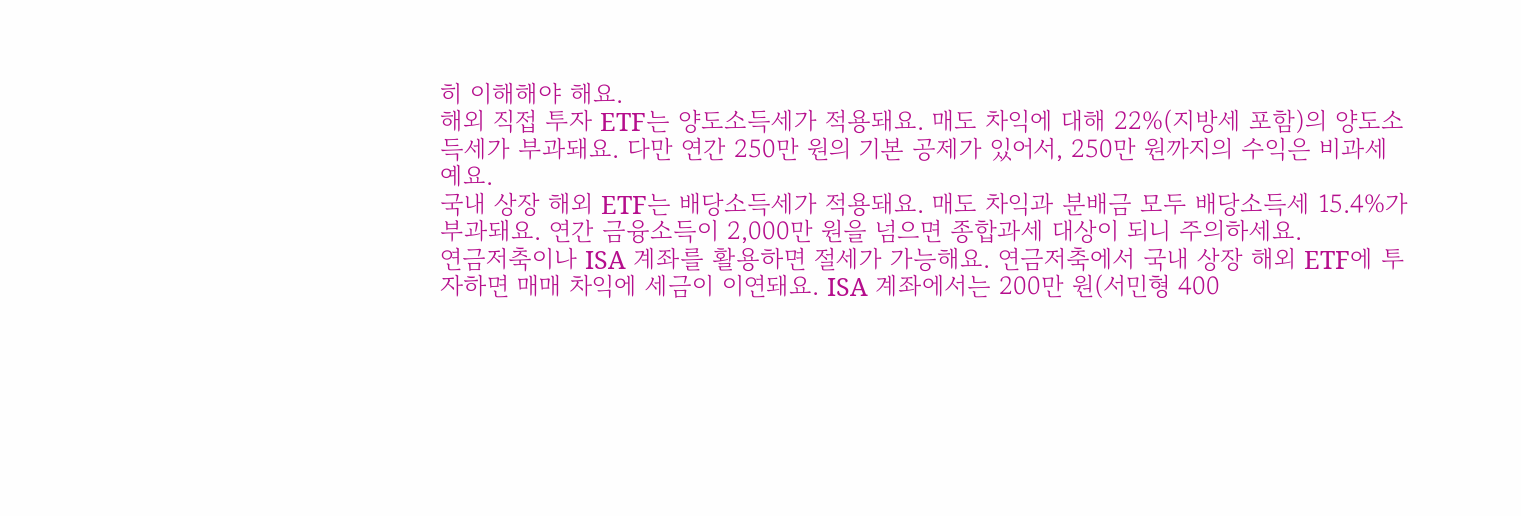히 이해해야 해요.
해외 직접 투자 ETF는 양도소득세가 적용돼요. 매도 차익에 대해 22%(지방세 포함)의 양도소득세가 부과돼요. 다만 연간 250만 원의 기본 공제가 있어서, 250만 원까지의 수익은 비과세예요.
국내 상장 해외 ETF는 배당소득세가 적용돼요. 매도 차익과 분배금 모두 배당소득세 15.4%가 부과돼요. 연간 금융소득이 2,000만 원을 넘으면 종합과세 대상이 되니 주의하세요.
연금저축이나 ISA 계좌를 활용하면 절세가 가능해요. 연금저축에서 국내 상장 해외 ETF에 투자하면 매매 차익에 세금이 이연돼요. ISA 계좌에서는 200만 원(서민형 400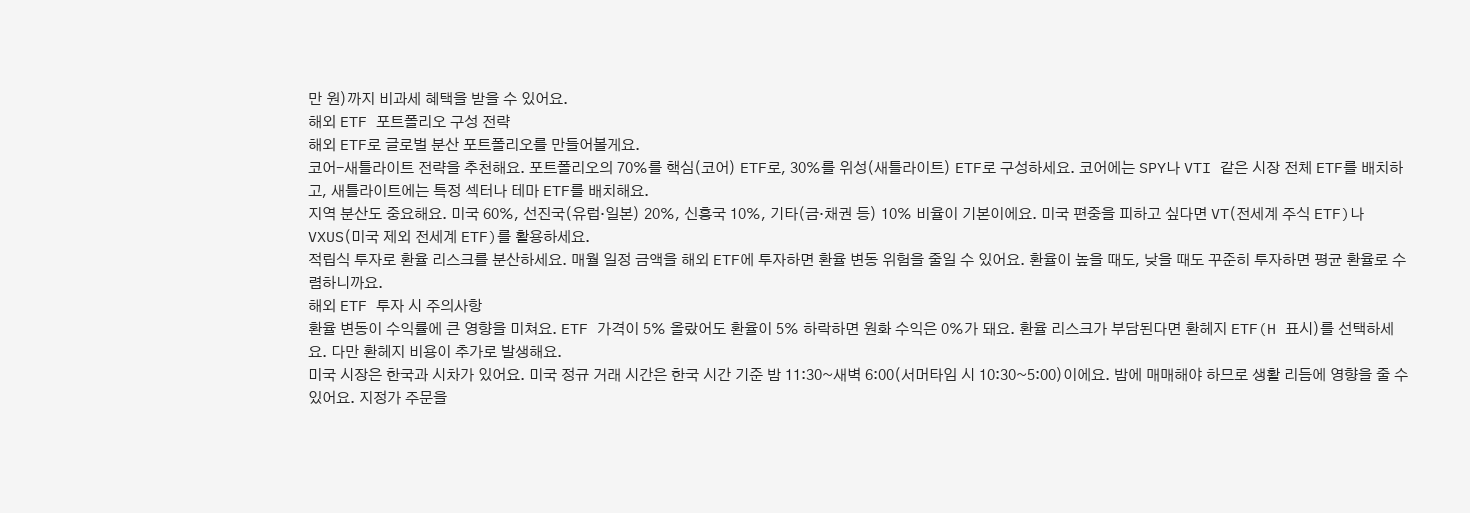만 원)까지 비과세 혜택을 받을 수 있어요.
해외 ETF 포트폴리오 구성 전략
해외 ETF로 글로벌 분산 포트폴리오를 만들어볼게요.
코어-새틀라이트 전략을 추천해요. 포트폴리오의 70%를 핵심(코어) ETF로, 30%를 위성(새틀라이트) ETF로 구성하세요. 코어에는 SPY나 VTI 같은 시장 전체 ETF를 배치하고, 새틀라이트에는 특정 섹터나 테마 ETF를 배치해요.
지역 분산도 중요해요. 미국 60%, 선진국(유럽·일본) 20%, 신흥국 10%, 기타(금·채권 등) 10% 비율이 기본이에요. 미국 편중을 피하고 싶다면 VT(전세계 주식 ETF)나 VXUS(미국 제외 전세계 ETF)를 활용하세요.
적립식 투자로 환율 리스크를 분산하세요. 매월 일정 금액을 해외 ETF에 투자하면 환율 변동 위험을 줄일 수 있어요. 환율이 높을 때도, 낮을 때도 꾸준히 투자하면 평균 환율로 수렴하니까요.
해외 ETF 투자 시 주의사항
환율 변동이 수익률에 큰 영향을 미쳐요. ETF 가격이 5% 올랐어도 환율이 5% 하락하면 원화 수익은 0%가 돼요. 환율 리스크가 부담된다면 환헤지 ETF(H 표시)를 선택하세요. 다만 환헤지 비용이 추가로 발생해요.
미국 시장은 한국과 시차가 있어요. 미국 정규 거래 시간은 한국 시간 기준 밤 11:30~새벽 6:00(서머타임 시 10:30~5:00)이에요. 밤에 매매해야 하므로 생활 리듬에 영향을 줄 수 있어요. 지정가 주문을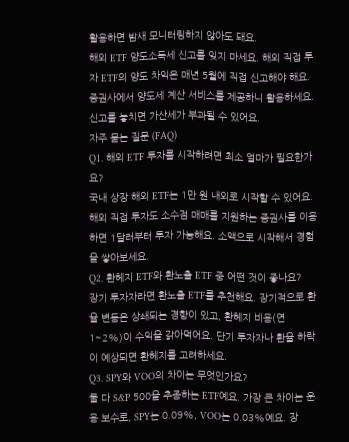활용하면 밤새 모니터링하지 않아도 돼요.
해외 ETF 양도소득세 신고를 잊지 마세요. 해외 직접 투자 ETF의 양도 차익은 매년 5월에 직접 신고해야 해요. 증권사에서 양도세 계산 서비스를 제공하니 활용하세요. 신고를 놓치면 가산세가 부과될 수 있어요.
자주 묻는 질문 (FAQ)
Q1. 해외 ETF 투자를 시작하려면 최소 얼마가 필요한가요?
국내 상장 해외 ETF는 1만 원 내외로 시작할 수 있어요. 해외 직접 투자도 소수점 매매를 지원하는 증권사를 이용하면 1달러부터 투자 가능해요. 소액으로 시작해서 경험을 쌓아보세요.
Q2. 환헤지 ETF와 환노출 ETF 중 어떤 것이 좋나요?
장기 투자자라면 환노출 ETF를 추천해요. 장기적으로 환율 변동은 상쇄되는 경향이 있고, 환헤지 비용(연 1~2%)이 수익을 갉아먹어요. 단기 투자자나 환율 하락이 예상되면 환헤지를 고려하세요.
Q3. SPY와 VOO의 차이는 무엇인가요?
둘 다 S&P 500을 추종하는 ETF예요. 가장 큰 차이는 운용 보수로, SPY는 0.09%, VOO는 0.03%예요. 장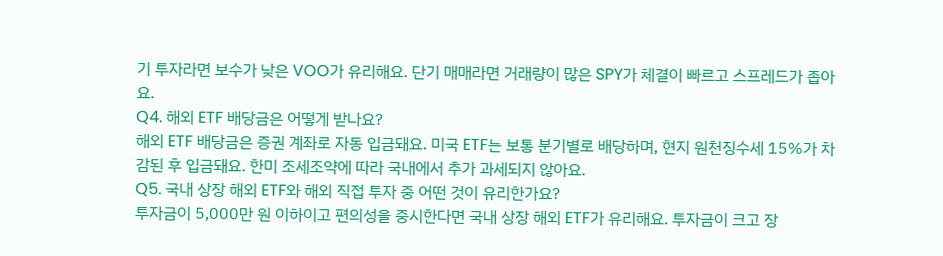기 투자라면 보수가 낮은 VOO가 유리해요. 단기 매매라면 거래량이 많은 SPY가 체결이 빠르고 스프레드가 좁아요.
Q4. 해외 ETF 배당금은 어떻게 받나요?
해외 ETF 배당금은 증권 계좌로 자동 입금돼요. 미국 ETF는 보통 분기별로 배당하며, 현지 원천징수세 15%가 차감된 후 입금돼요. 한미 조세조약에 따라 국내에서 추가 과세되지 않아요.
Q5. 국내 상장 해외 ETF와 해외 직접 투자 중 어떤 것이 유리한가요?
투자금이 5,000만 원 이하이고 편의성을 중시한다면 국내 상장 해외 ETF가 유리해요. 투자금이 크고 장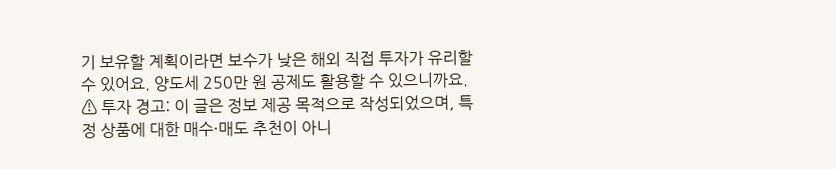기 보유할 계획이라면 보수가 낮은 해외 직접 투자가 유리할 수 있어요. 양도세 250만 원 공제도 활용할 수 있으니까요.
⚠ 투자 경고: 이 글은 정보 제공 목적으로 작성되었으며, 특정 상품에 대한 매수·매도 추천이 아니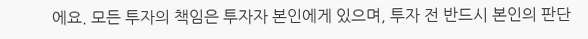에요. 모든 투자의 책임은 투자자 본인에게 있으며, 투자 전 반드시 본인의 판단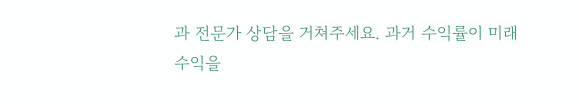과 전문가 상담을 거쳐주세요. 과거 수익률이 미래 수익을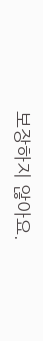보장하지 않아요.